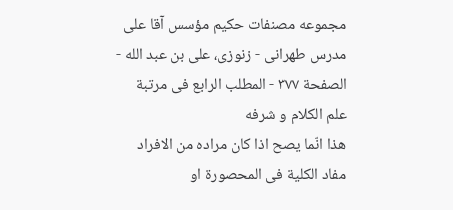مجموعه مصنفات حكيم مؤسس آقا على مدرس طهرانى - زنوزى، على بن عبد الله - الصفحة ٣٧٧ - المطلب الرابع فى مرتبة علم الكلام و شرفه
هذا انّما يصح اذا كان مراده من الافراد مفاد الكلية فى المحصورة او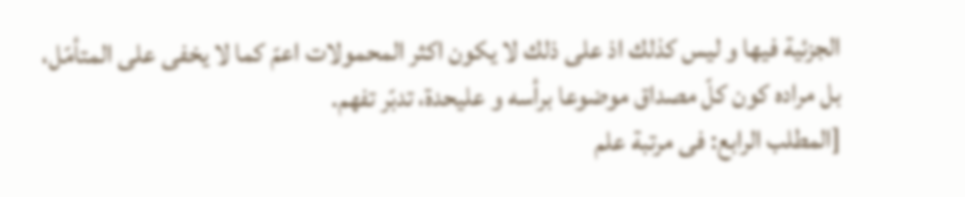الجزئية فيها و ليس كذلك اذ على ذلك لا يكون اكثر المحمولات اعمّ كما لا يخفى على المتأمّل، بل مراده كون كلّ مصداق موضوعا برأسه و عليحدة، تدبّر تفهم.
[المطلب الرابع: فى مرتبة علم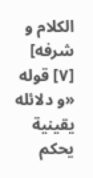الكلام و شرفه]
[٧] قوله «و دلائله يقينية يحكم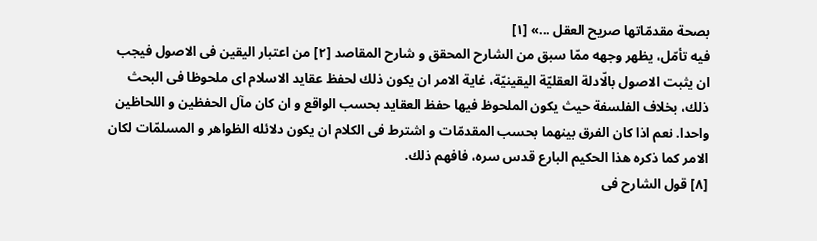بصحة مقدمّاتها صريح العقل ...» [١]
فيه تأمّل، يظهر وجهه ممّا سبق من الشارح المحقق و شارح المقاصد [٢] من اعتبار اليقين فى الاصول فيجب ان يثبت الاصول بالّادلة العقليّة اليقينيّة، غاية الامر ان يكون ذلك لحفظ عقايد الاسلام اى ملحوظا فى البحث ذلك، بخلاف الفلسفة حيث يكون الملحوظ فيها حفظ العقايد بحسب الواقع و ان كان مآل الحفظين و اللحاظين واحدا. نعم اذا كان الفرق بينهما بحسب المقدمّات و اشترط فى الكلام ان يكون دلائله الظواهر و المسلمّات لكان الامر كما ذكره هذا الحكيم البارع قدس سره، فافهم ذلك.
[٨] قول الشارح فى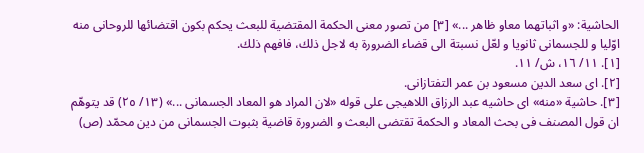الحاشية: «و اثباتهما معاو ظاهر ...» [٣] من تصور معنى الحكمة المقتضية للبعث يحكم بكون اقتضائها للروحانى منه اوّليا و للجسمانى ثانويا و لعّل نسبتة الى قضاء الضرورة به لاجل ذلك، فافهم ذلك.
[١]. ١١/ ١٦، ش/ ١١.
[٢]. اى سعد الدين مسعود بن عمر التفتازانى.
[٣]. حاشية «منه» اى حاشيه عبد الرزاق اللاهيجى على قوله «لان المراد هو المعاد الجسمانى ...» (١٣/ ٢٥) قد يتوهّم ان قول المصنف فى بحث المعاد و الحكمة تقتضى البعث و الضرورة قاضية بثبوت الجسمانى من دين محمّد (ص)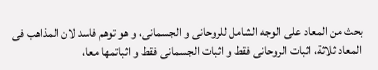بحث من المعاد على الوجه الشامل للروحانى و الجسمانى، و هو توهم فاسد لان المذاهب فى المعاد ثلاثة، اثبات الروحانى فقط و اثبات الجسمانى فقط و اثباتمها معا،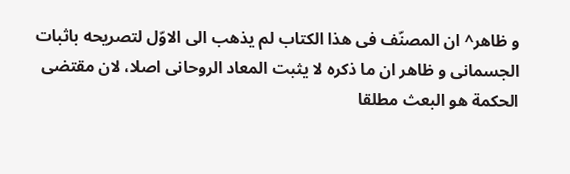و ظاهر^ ان المصنّف فى هذا الكتاب لم يذهب الى الاوّل لتصريحه باثبات الجسمانى و ظاهر ان ما ذكره لا يثبت المعاد الروحانى اصلا، لان مقتضى الحكمة هو البعث مطلقا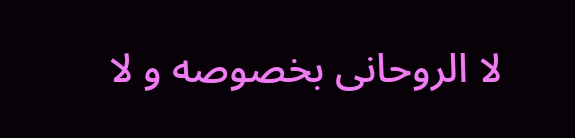لا الروحانى بخصوصه و لا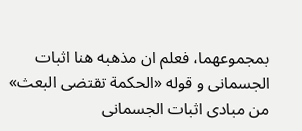بمجموعهما، فعلم ان مذهبه هنا اثبات الجسمانى و قوله «الحكمة تقتضى البعث» من مبادى اثبات الجسمانى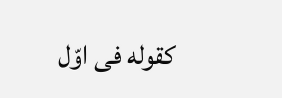كقوله فى اوّل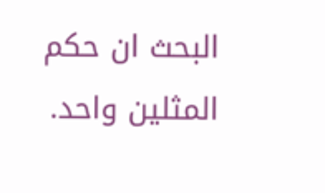البحث ان حكم المثلين واحد.